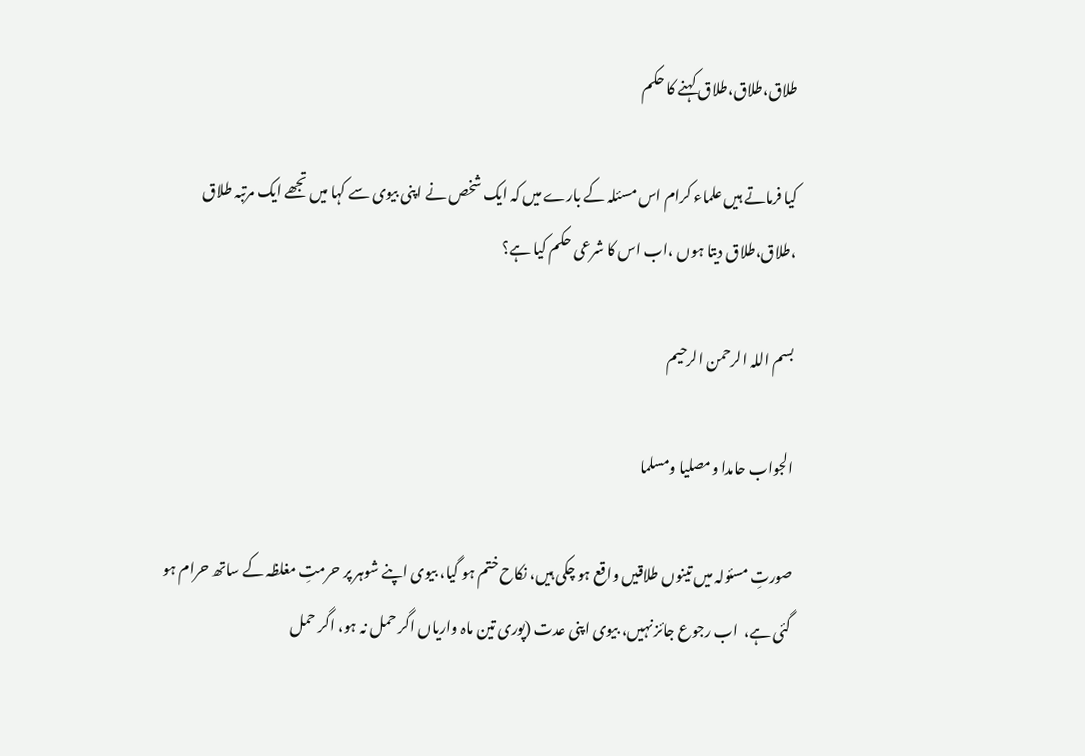طلاق،طلاق،طلاق کہنے کا حکم

کیا فرماتے ہیں علماء کرام اس مسئلہ کے بارے میں کہ ایک شخص نے اپنی بیوی سے کہا میں تجھے ایک مرتبہ طلاق ،طلاق،طلاق دیتا ہوں ،اب اس کا شرعی حکم کیا ہے؟

بسم اللہ الرحمن الرحیم

الجواب حامدا ومصلیا ومسلما

صورتِ مسئولہ میں تینوں طلاقیں واقع ہو چکی ہیں، نکاح ختم ہو گیا، بیوی اپنے شوہر پر حرمتِ مغلظہ کے ساتھ حرام ہو گئی ہے،  اب رجوع جائز نہیں، بیوی اپنی عدت (پوری تین ماہ واریاں اگر حمل نہ ہو، اگر حمل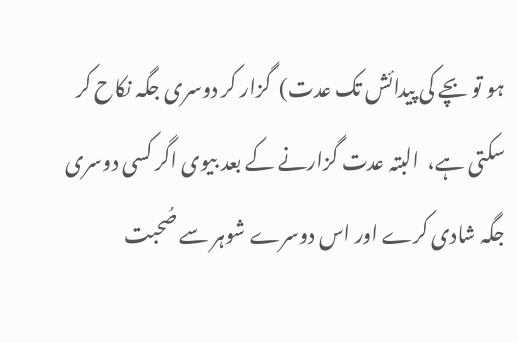ہو تو بچے کی پیدائش تک عدت)  گزار کر دوسری جگہ نکاح کر سکتی ہے،  البتہ عدت گزارنے کے بعد بیوی اگر کسی دوسری جگہ شادی کرے اور اس دوسرے شوہر سے صُحبت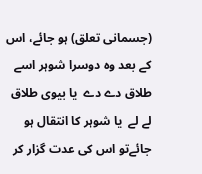(جسمانی تعلق) ہو جائے، اس کے بعد وہ دوسرا شوہر اسے طلاق دے دے  یا بیوی طلاق لے لے  یا شوہر کا انتقال ہو جائےتو اس کی عدت گزار کر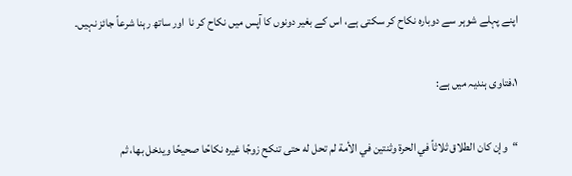اپنے پہلے شوہر سے دوبارہ نکاح کر سکتی ہے، اس کے بغیر دونوں کا آپس میں نکاح کر نا  اور ساتھ رہنا شرعاً جائز نہیں۔

۱،فتاوی ہندیہ میں ہے:

“وإن کان الطلاق ثلاثاً في الحرة وثنتین في الأمة لم تحل له حتی تنکح زوجًا غیره نکاحًا صحیحًا ویدخل بها، ثم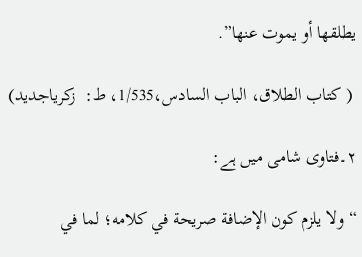یطلقها أو یموت عنها”.

 ( کتاب الطلاق، الباب السادس،1/535، ط:  زکریاجدید)

۲۔فتاوی شامی میں ہے:

“ولا يلزم كون الإضافة صريحة في كلامه؛ لما في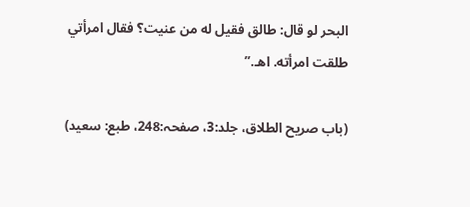البحر لو قال: طالق فقيل له من عنيت؟ فقال امرأتي طلقت امرأته. اهـ.”

(باب صریح الطلاق، جلد:3، صفحہ:248، طبع: سعید)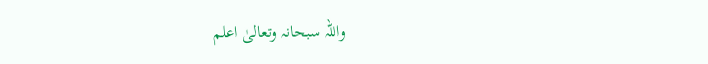واللہ سبحانہ وتعالیٰ اعلم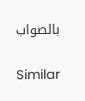بالصواب

Similar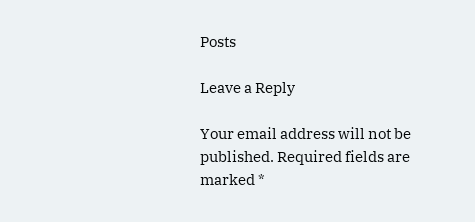Posts

Leave a Reply

Your email address will not be published. Required fields are marked *